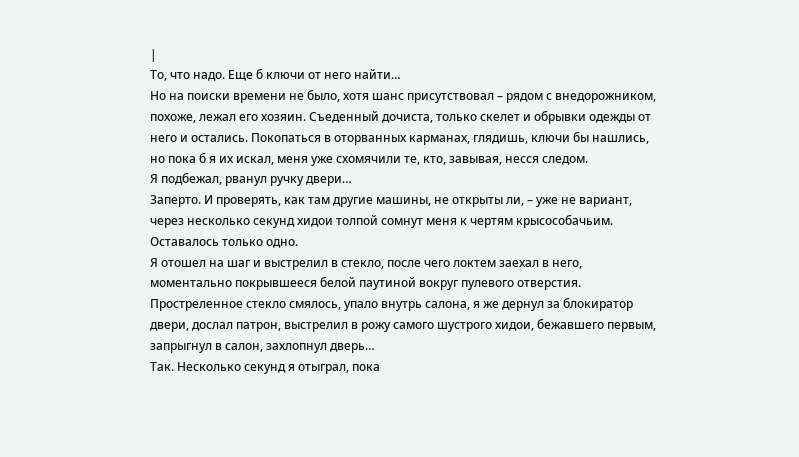|
То, что надо. Еще б ключи от него найти…
Но на поиски времени не было, хотя шанс присутствовал – рядом с внедорожником, похоже, лежал его хозяин. Съеденный дочиста, только скелет и обрывки одежды от него и остались. Покопаться в оторванных карманах, глядишь, ключи бы нашлись, но пока б я их искал, меня уже схомячили те, кто, завывая, несся следом.
Я подбежал, рванул ручку двери…
Заперто. И проверять, как там другие машины, не открыты ли, – уже не вариант, через несколько секунд хидои толпой сомнут меня к чертям крысособачьим.
Оставалось только одно.
Я отошел на шаг и выстрелил в стекло, после чего локтем заехал в него, моментально покрывшееся белой паутиной вокруг пулевого отверстия. Простреленное стекло смялось, упало внутрь салона, я же дернул за блокиратор двери, дослал патрон, выстрелил в рожу самого шустрого хидои, бежавшего первым, запрыгнул в салон, захлопнул дверь…
Так. Несколько секунд я отыграл, пока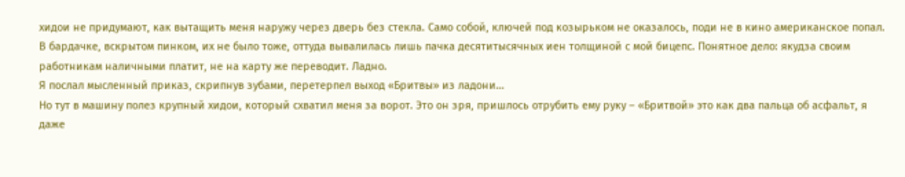хидои не придумают, как вытащить меня наружу через дверь без стекла. Само собой, ключей под козырьком не оказалось, поди не в кино американское попал. В бардачке, вскрытом пинком, их не было тоже, оттуда вывалилась лишь пачка десятитысячных иен толщиной с мой бицепс. Понятное дело: якудза своим работникам наличными платит, не на карту же переводит. Ладно.
Я послал мысленный приказ, скрипнув зубами, перетерпел выход «Бритвы» из ладони…
Но тут в машину полез крупный хидои, который схватил меня за ворот. Это он зря, пришлось отрубить ему руку – «Бритвой» это как два пальца об асфальт, я даже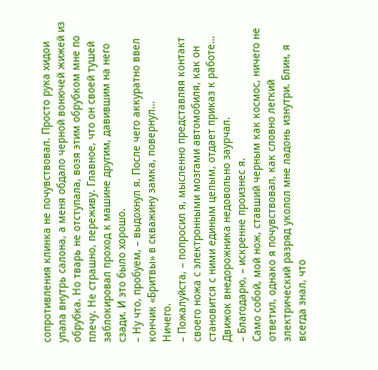сопротивления клинка не почувствовал. Просто рука хидои упала внутрь салона, а меня обдало черной вонючей жижей из обрубка. Но тварь не отступала, возя этим обрубком мне по плечу. Не страшно, переживу. Главное, что он своей тушей заблокировал проход к машине другим, давившим на него сзади. И это было хорошо.
– Ну что, пробуем, – выдохнул я. После чего аккуратно ввел кончик «Бритвы» в скважину замка, повернул…
Ничего.
– Пожалуйста, – попросил я, мысленно представляя контакт своего ножа с электронными мозгами автомобиля, как он становится с ними единым целым, отдает приказ к работе…
Движок внедорожника недовольно заурчал.
– Благодарю, – искренне произнес я.
Само собой, мой нож, ставший черным как космос, ничего не ответил, однако я почувствовал, как словно легкий электрический разряд уколол мне ладонь изнутри. Блин, я всегда знал, что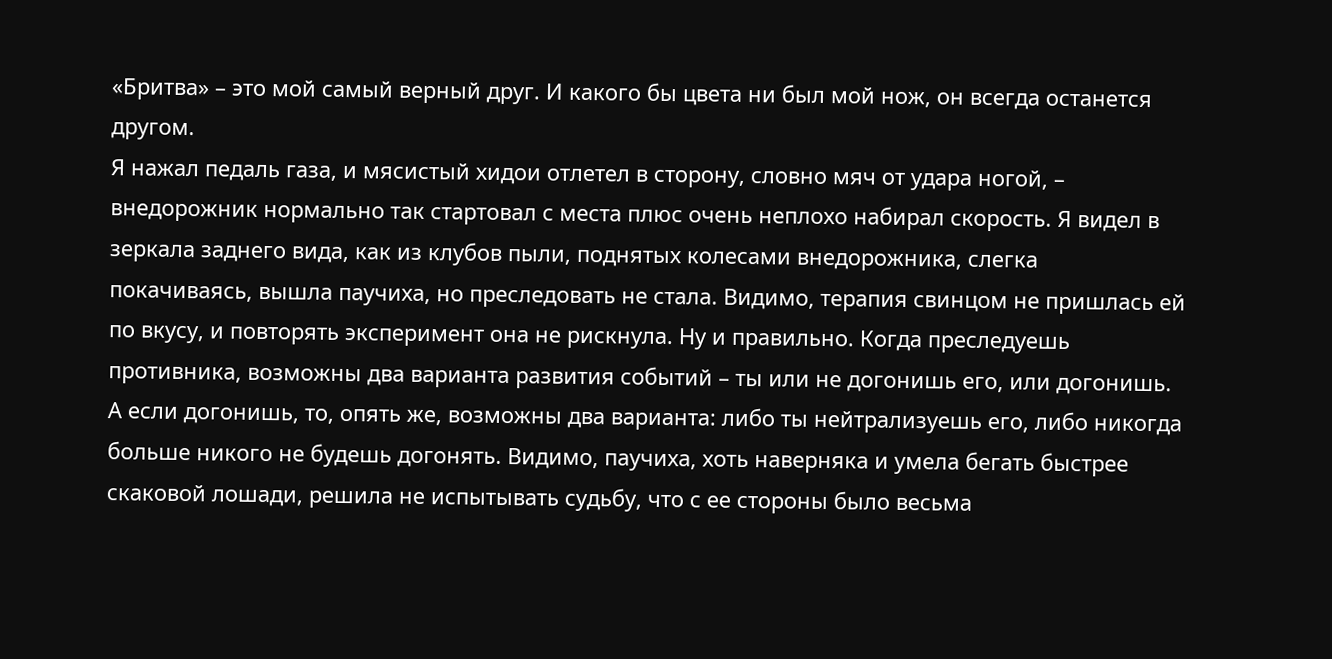«Бритва» – это мой самый верный друг. И какого бы цвета ни был мой нож, он всегда останется другом.
Я нажал педаль газа, и мясистый хидои отлетел в сторону, словно мяч от удара ногой, – внедорожник нормально так стартовал с места плюс очень неплохо набирал скорость. Я видел в зеркала заднего вида, как из клубов пыли, поднятых колесами внедорожника, слегка покачиваясь, вышла паучиха, но преследовать не стала. Видимо, терапия свинцом не пришлась ей по вкусу, и повторять эксперимент она не рискнула. Ну и правильно. Когда преследуешь противника, возможны два варианта развития событий – ты или не догонишь его, или догонишь. А если догонишь, то, опять же, возможны два варианта: либо ты нейтрализуешь его, либо никогда больше никого не будешь догонять. Видимо, паучиха, хоть наверняка и умела бегать быстрее скаковой лошади, решила не испытывать судьбу, что с ее стороны было весьма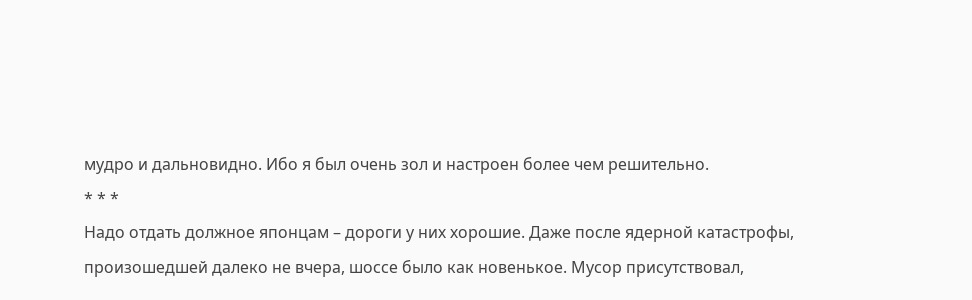мудро и дальновидно. Ибо я был очень зол и настроен более чем решительно.
* * *
Надо отдать должное японцам – дороги у них хорошие. Даже после ядерной катастрофы, произошедшей далеко не вчера, шоссе было как новенькое. Мусор присутствовал,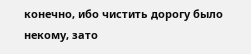конечно, ибо чистить дорогу было некому, зато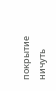покрытие ничуть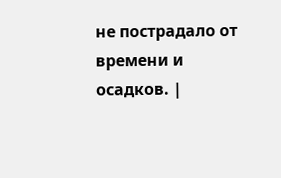не пострадало от времени и осадков. |